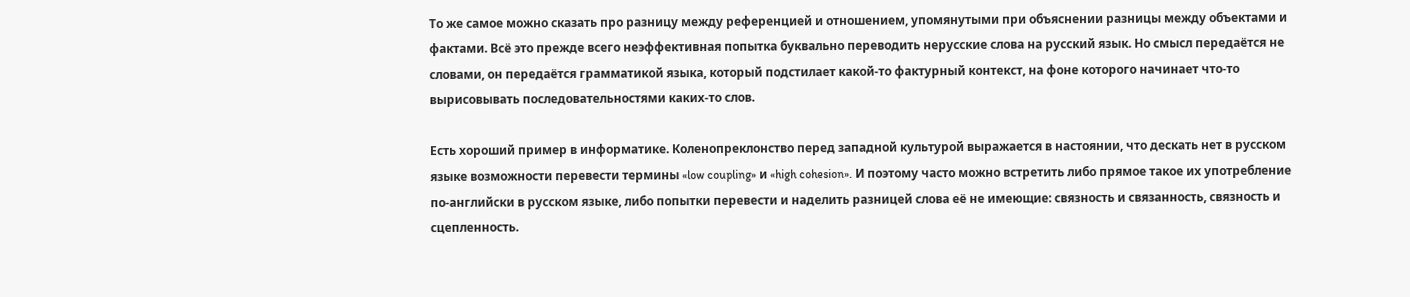То же самое можно сказать про разницу между референцией и отношением, упомянутыми при объяснении разницы между объектами и фактами. Всё это прежде всего неэффективная попытка буквально переводить нерусские слова на русский язык. Но смысл передаётся не словами, он передаётся грамматикой языка, который подстилает какой-то фактурный контекст, на фоне которого начинает что-то вырисовывать последовательностями каких-то слов.

Есть хороший пример в информатике. Коленопреклонство перед западной культурой выражается в настоянии, что дескать нет в русском языке возможности перевести термины «low coupling» и «high cohesion». И поэтому часто можно встретить либо прямое такое их употребление по-английски в русском языке, либо попытки перевести и наделить разницей слова её не имеющие: связность и связанность, связность и сцепленность.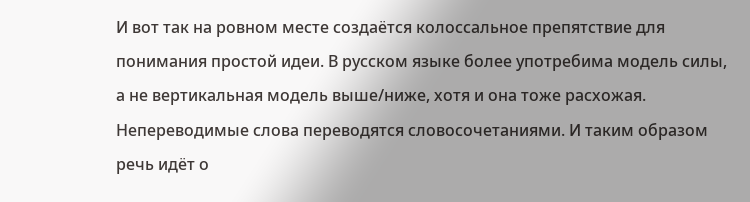И вот так на ровном месте создаётся колоссальное препятствие для понимания простой идеи. В русском языке более употребима модель силы, а не вертикальная модель выше/ниже, хотя и она тоже расхожая. Непереводимые слова переводятся словосочетаниями. И таким образом речь идёт о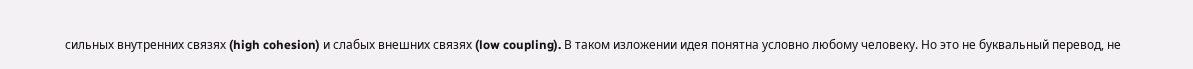сильных внутренних связях (high cohesion) и слабых внешних связях (low coupling). В таком изложении идея понятна условно любому человеку. Но это не буквальный перевод, не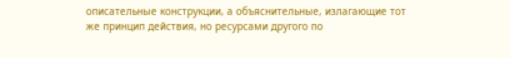описательные конструкции, а объяснительные, излагающие тот же принцип действия, но ресурсами другого по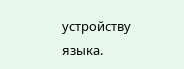устройству языка.